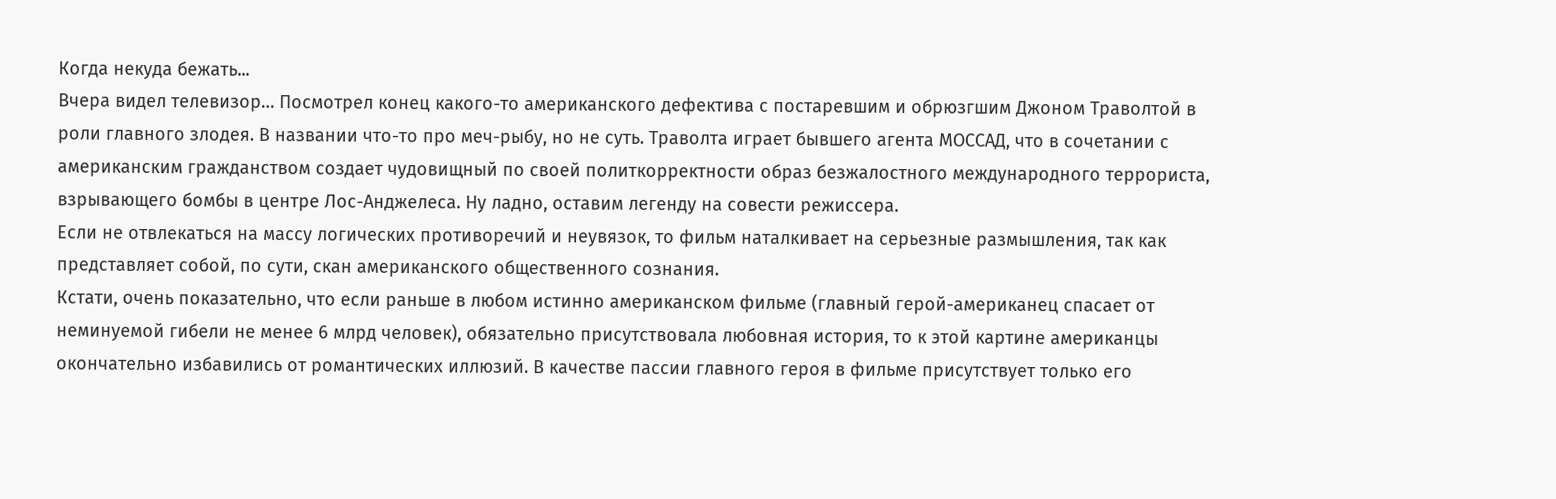Когда некуда бежать...
Вчера видел телевизор… Посмотрел конец какого-то американского дефектива с постаревшим и обрюзгшим Джоном Траволтой в роли главного злодея. В названии что-то про меч-рыбу, но не суть. Траволта играет бывшего агента МОССАД, что в сочетании с американским гражданством создает чудовищный по своей политкорректности образ безжалостного международного террориста, взрывающего бомбы в центре Лос-Анджелеса. Ну ладно, оставим легенду на совести режиссера.
Если не отвлекаться на массу логических противоречий и неувязок, то фильм наталкивает на серьезные размышления, так как представляет собой, по сути, скан американского общественного сознания.
Кстати, очень показательно, что если раньше в любом истинно американском фильме (главный герой-американец спасает от неминуемой гибели не менее 6 млрд человек), обязательно присутствовала любовная история, то к этой картине американцы окончательно избавились от романтических иллюзий. В качестве пассии главного героя в фильме присутствует только его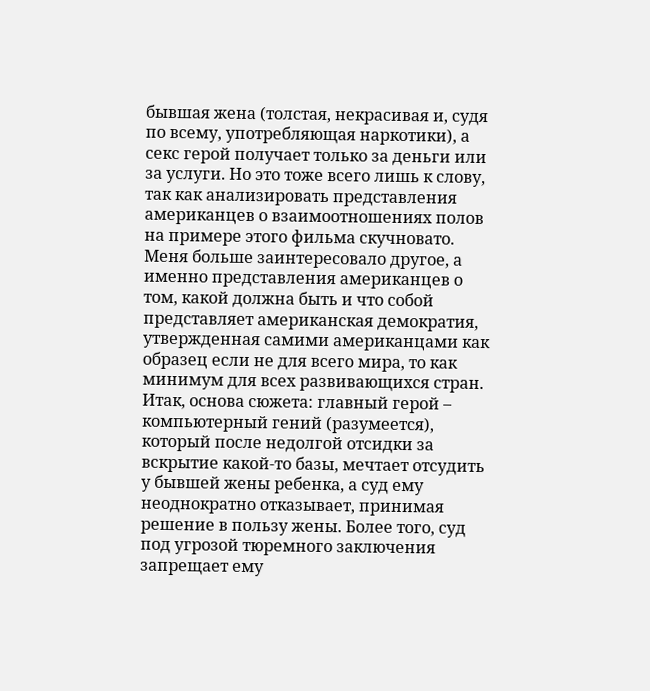бывшая жена (толстая, некрасивая и, судя по всему, употребляющая наркотики), а секс герой получает только за деньги или за услуги. Но это тоже всего лишь к слову, так как анализировать представления американцев о взаимоотношениях полов на примере этого фильма скучновато.
Меня больше заинтересовало другое, а именно представления американцев о том, какой должна быть и что собой представляет американская демократия, утвержденная самими американцами как образец если не для всего мира, то как минимум для всех развивающихся стран.
Итак, основа сюжета: главный герой – компьютерный гений (разумеется), который после недолгой отсидки за вскрытие какой-то базы, мечтает отсудить у бывшей жены ребенка, а суд ему неоднократно отказывает, принимая решение в пользу жены. Более того, суд под угрозой тюремного заключения запрещает ему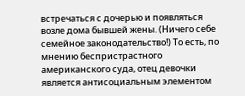встречаться с дочерью и появляться возле дома бывшей жены. (Ничего себе семейное законодательство!) То есть, по мнению беспристрастного американского суда, отец девочки является антисоциальным элементом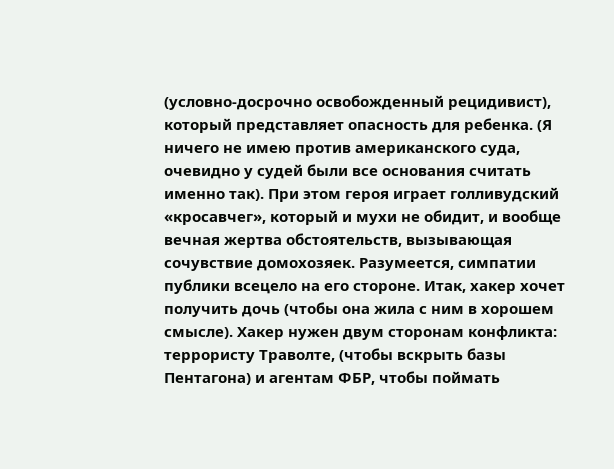(условно-досрочно освобожденный рецидивист), который представляет опасность для ребенка. (Я ничего не имею против американского суда, очевидно у судей были все основания считать именно так). При этом героя играет голливудский «кросавчег», который и мухи не обидит, и вообще вечная жертва обстоятельств, вызывающая сочувствие домохозяек. Разумеется, симпатии публики всецело на его стороне. Итак, хакер хочет получить дочь (чтобы она жила с ним в хорошем смысле). Хакер нужен двум сторонам конфликта: террористу Траволте, (чтобы вскрыть базы Пентагона) и агентам ФБР, чтобы поймать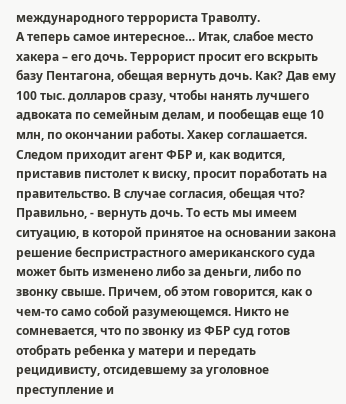международного террориста Траволту.
А теперь самое интересное… Итак, слабое место хакера – его дочь. Террорист просит его вскрыть базу Пентагона, обещая вернуть дочь. Как? Дав ему 100 тыс. долларов сразу, чтобы нанять лучшего адвоката по семейным делам, и пообещав еще 10 млн, по окончании работы. Хакер соглашается. Следом приходит агент ФБР и, как водится, приставив пистолет к виску, просит поработать на правительство. В случае согласия, обещая что? Правильно, - вернуть дочь. То есть мы имеем ситуацию, в которой принятое на основании закона решение беспристрастного американского суда может быть изменено либо за деньги, либо по звонку свыше. Причем, об этом говорится, как о чем-то само собой разумеющемся. Никто не сомневается, что по звонку из ФБР суд готов отобрать ребенка у матери и передать рецидивисту, отсидевшему за уголовное преступление и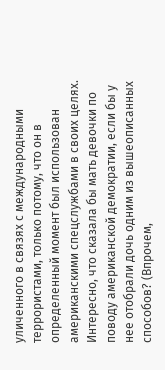уличенного в связях с международными террористами, только потому, что он в определенный момент был использован американскими спецслужбами в своих целях. Интересно, что сказала бы мать девочки по поводу американской демократии, если бы у нее отобрали дочь одним из вышеописанных способов? (Впрочем,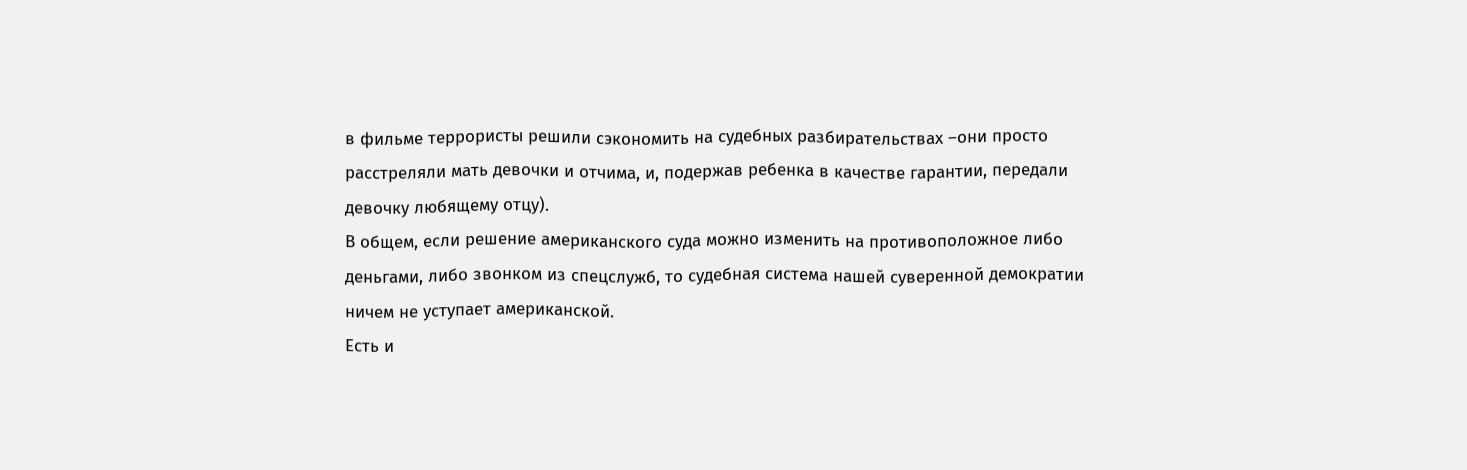в фильме террористы решили сэкономить на судебных разбирательствах –они просто расстреляли мать девочки и отчима, и, подержав ребенка в качестве гарантии, передали девочку любящему отцу).
В общем, если решение американского суда можно изменить на противоположное либо деньгами, либо звонком из спецслужб, то судебная система нашей суверенной демократии ничем не уступает американской.
Есть и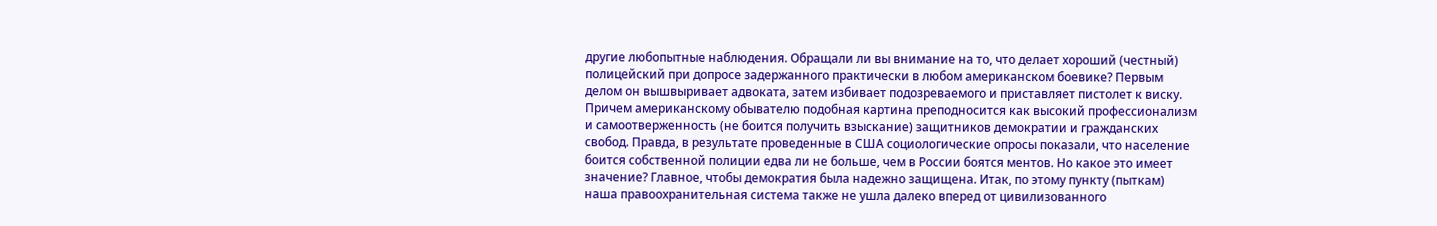другие любопытные наблюдения. Обращали ли вы внимание на то, что делает хороший (честный) полицейский при допросе задержанного практически в любом американском боевике? Первым делом он вышвыривает адвоката, затем избивает подозреваемого и приставляет пистолет к виску. Причем американскому обывателю подобная картина преподносится как высокий профессионализм и самоотверженность (не боится получить взыскание) защитников демократии и гражданских свобод. Правда, в результате проведенные в США социологические опросы показали, что население боится собственной полиции едва ли не больше, чем в России боятся ментов. Но какое это имеет значение? Главное, чтобы демократия была надежно защищена. Итак, по этому пункту (пыткам) наша правоохранительная система также не ушла далеко вперед от цивилизованного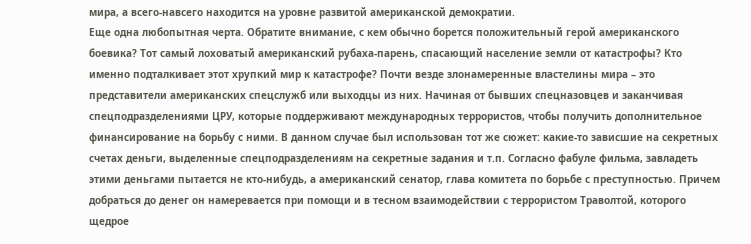мира, а всего-навсего находится на уровне развитой американской демократии.
Еще одна любопытная черта. Обратите внимание, с кем обычно борется положительный герой американского боевика? Тот самый лоховатый американский рубаха-парень, спасающий население земли от катастрофы? Кто именно подталкивает этот хрупкий мир к катастрофе? Почти везде злонамеренные властелины мира – это представители американских спецслужб или выходцы из них. Начиная от бывших спецназовцев и заканчивая спецподразделениями ЦРУ, которые поддерживают международных террористов, чтобы получить дополнительное финансирование на борьбу с ними. В данном случае был использован тот же сюжет: какие-то зависшие на секретных счетах деньги, выделенные спецподразделениям на секретные задания и т.п. Согласно фабуле фильма, завладеть этими деньгами пытается не кто-нибудь, а американский сенатор, глава комитета по борьбе с преступностью. Причем добраться до денег он намеревается при помощи и в тесном взаимодействии с террористом Траволтой, которого щедрое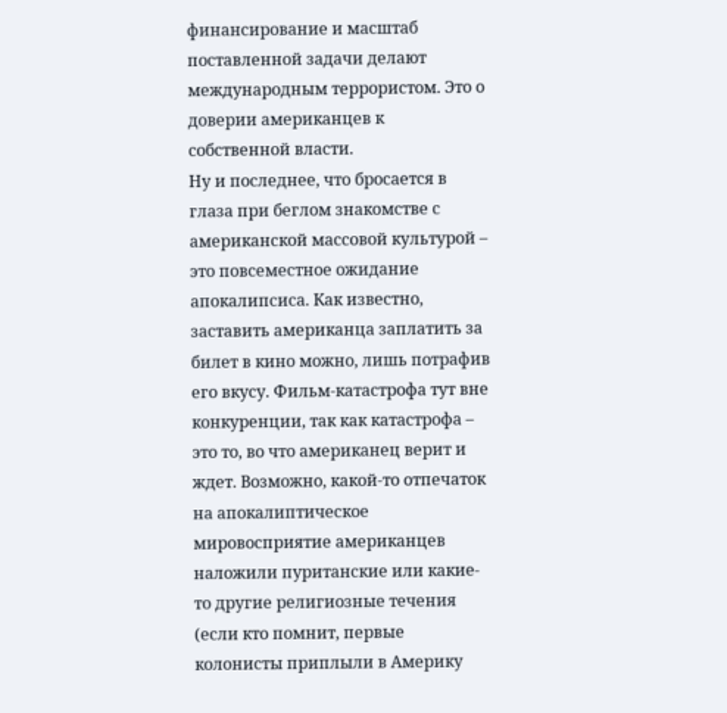финансирование и масштаб поставленной задачи делают международным террористом. Это о доверии американцев к собственной власти.
Ну и последнее, что бросается в глаза при беглом знакомстве с американской массовой культурой – это повсеместное ожидание апокалипсиса. Как известно, заставить американца заплатить за билет в кино можно, лишь потрафив его вкусу. Фильм-катастрофа тут вне конкуренции, так как катастрофа – это то, во что американец верит и ждет. Возможно, какой-то отпечаток на апокалиптическое мировосприятие американцев наложили пуританские или какие-то другие религиозные течения (если кто помнит, первые колонисты приплыли в Америку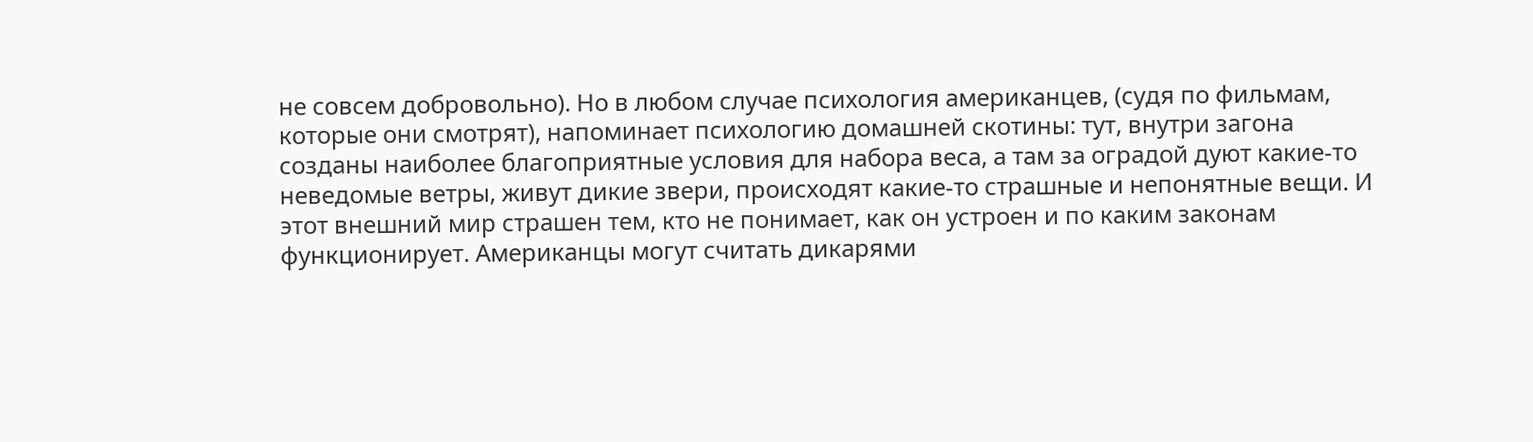не совсем добровольно). Но в любом случае психология американцев, (судя по фильмам, которые они смотрят), напоминает психологию домашней скотины: тут, внутри загона созданы наиболее благоприятные условия для набора веса, а там за оградой дуют какие-то неведомые ветры, живут дикие звери, происходят какие-то страшные и непонятные вещи. И этот внешний мир страшен тем, кто не понимает, как он устроен и по каким законам функционирует. Американцы могут считать дикарями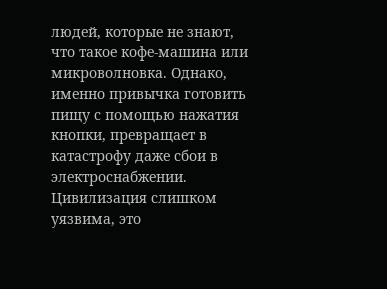людей, которые не знают, что такое кофе-машина или микроволновка. Однако, именно привычка готовить пищу с помощью нажатия кнопки, превращает в катастрофу даже сбои в электроснабжении. Цивилизация слишком уязвима, это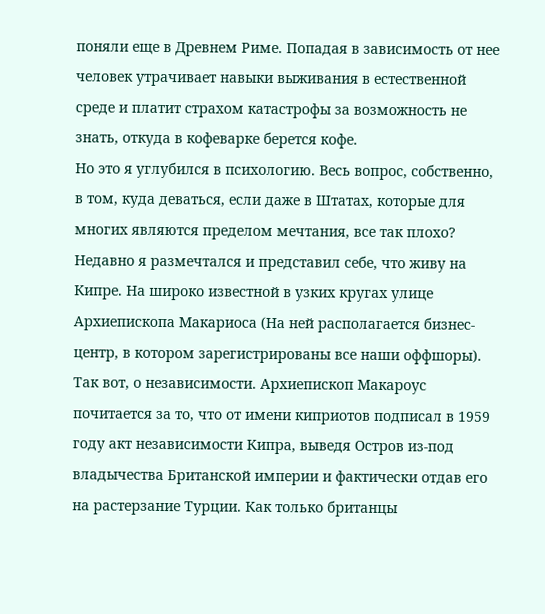поняли еще в Древнем Риме. Попадая в зависимость от нее человек утрачивает навыки выживания в естественной среде и платит страхом катастрофы за возможность не знать, откуда в кофеварке берется кофе.
Но это я углубился в психологию. Весь вопрос, собственно, в том, куда деваться, если даже в Штатах, которые для многих являются пределом мечтания, все так плохо?
Недавно я размечтался и представил себе, что живу на Кипре. На широко известной в узких кругах улице Архиепископа Макариоса (На ней располагается бизнес-центр, в котором зарегистрированы все наши оффшоры). Так вот, о независимости. Архиепископ Макароус почитается за то, что от имени киприотов подписал в 1959 году акт независимости Кипра, выведя Остров из-под владычества Британской империи и фактически отдав его на растерзание Турции. Как только британцы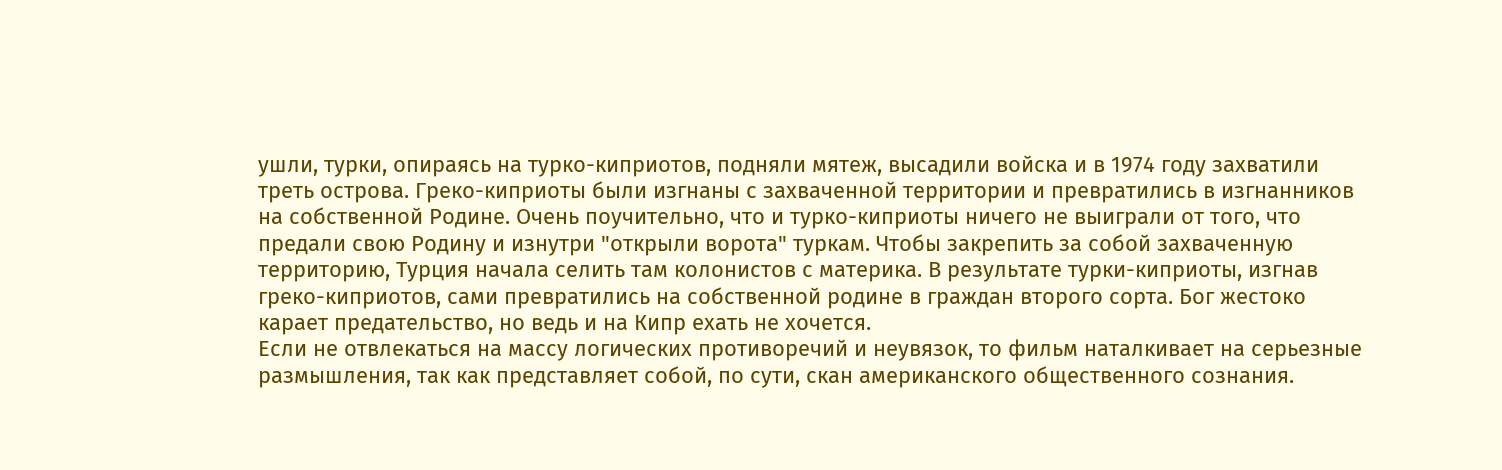ушли, турки, опираясь на турко-киприотов, подняли мятеж, высадили войска и в 1974 году захватили треть острова. Греко-киприоты были изгнаны с захваченной территории и превратились в изгнанников на собственной Родине. Очень поучительно, что и турко-киприоты ничего не выиграли от того, что предали свою Родину и изнутри "открыли ворота" туркам. Чтобы закрепить за собой захваченную территорию, Турция начала селить там колонистов с материка. В результате турки-киприоты, изгнав греко-киприотов, сами превратились на собственной родине в граждан второго сорта. Бог жестоко карает предательство, но ведь и на Кипр ехать не хочется.
Если не отвлекаться на массу логических противоречий и неувязок, то фильм наталкивает на серьезные размышления, так как представляет собой, по сути, скан американского общественного сознания.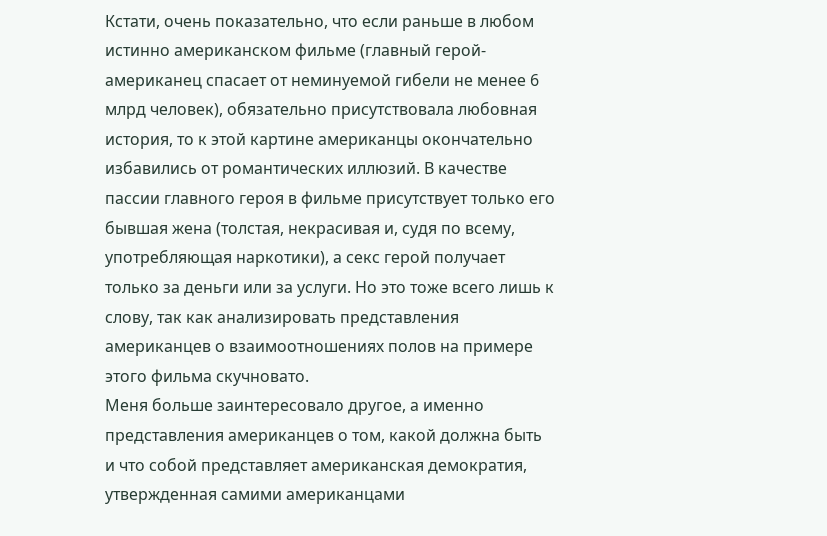Кстати, очень показательно, что если раньше в любом истинно американском фильме (главный герой-американец спасает от неминуемой гибели не менее 6 млрд человек), обязательно присутствовала любовная история, то к этой картине американцы окончательно избавились от романтических иллюзий. В качестве пассии главного героя в фильме присутствует только его бывшая жена (толстая, некрасивая и, судя по всему, употребляющая наркотики), а секс герой получает только за деньги или за услуги. Но это тоже всего лишь к слову, так как анализировать представления американцев о взаимоотношениях полов на примере этого фильма скучновато.
Меня больше заинтересовало другое, а именно представления американцев о том, какой должна быть и что собой представляет американская демократия, утвержденная самими американцами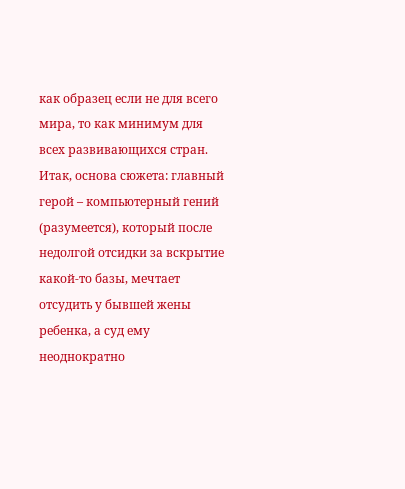как образец если не для всего мира, то как минимум для всех развивающихся стран.
Итак, основа сюжета: главный герой – компьютерный гений (разумеется), который после недолгой отсидки за вскрытие какой-то базы, мечтает отсудить у бывшей жены ребенка, а суд ему неоднократно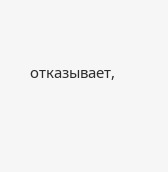отказывает,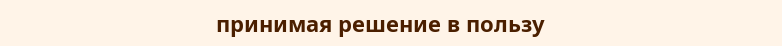принимая решение в пользу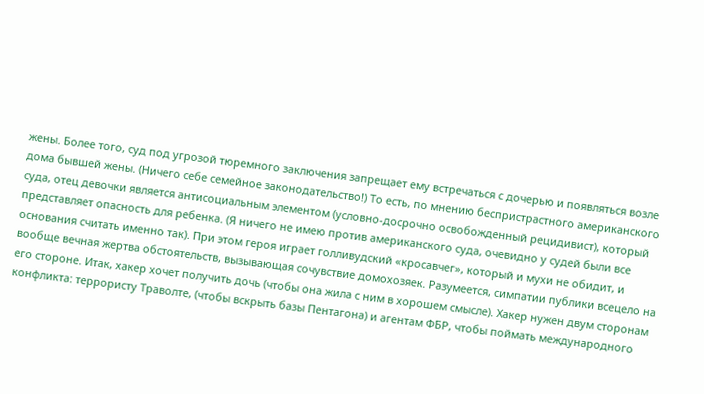жены. Более того, суд под угрозой тюремного заключения запрещает ему встречаться с дочерью и появляться возле дома бывшей жены. (Ничего себе семейное законодательство!) То есть, по мнению беспристрастного американского суда, отец девочки является антисоциальным элементом (условно-досрочно освобожденный рецидивист), который представляет опасность для ребенка. (Я ничего не имею против американского суда, очевидно у судей были все основания считать именно так). При этом героя играет голливудский «кросавчег», который и мухи не обидит, и вообще вечная жертва обстоятельств, вызывающая сочувствие домохозяек. Разумеется, симпатии публики всецело на его стороне. Итак, хакер хочет получить дочь (чтобы она жила с ним в хорошем смысле). Хакер нужен двум сторонам конфликта: террористу Траволте, (чтобы вскрыть базы Пентагона) и агентам ФБР, чтобы поймать международного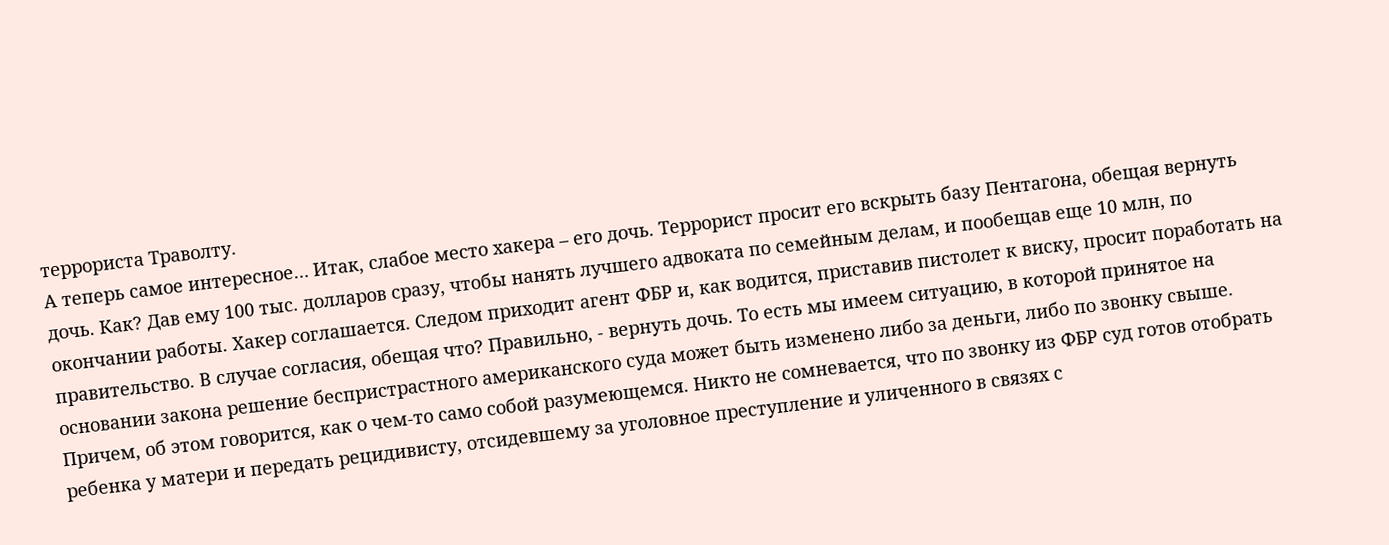террориста Траволту.
А теперь самое интересное… Итак, слабое место хакера – его дочь. Террорист просит его вскрыть базу Пентагона, обещая вернуть дочь. Как? Дав ему 100 тыс. долларов сразу, чтобы нанять лучшего адвоката по семейным делам, и пообещав еще 10 млн, по окончании работы. Хакер соглашается. Следом приходит агент ФБР и, как водится, приставив пистолет к виску, просит поработать на правительство. В случае согласия, обещая что? Правильно, - вернуть дочь. То есть мы имеем ситуацию, в которой принятое на основании закона решение беспристрастного американского суда может быть изменено либо за деньги, либо по звонку свыше. Причем, об этом говорится, как о чем-то само собой разумеющемся. Никто не сомневается, что по звонку из ФБР суд готов отобрать ребенка у матери и передать рецидивисту, отсидевшему за уголовное преступление и уличенного в связях с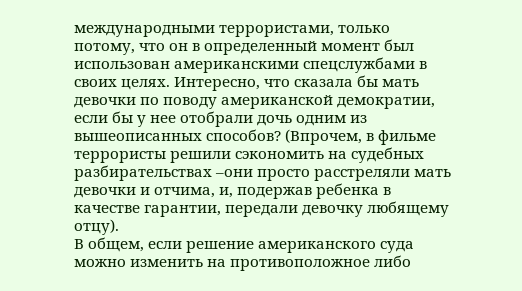международными террористами, только потому, что он в определенный момент был использован американскими спецслужбами в своих целях. Интересно, что сказала бы мать девочки по поводу американской демократии, если бы у нее отобрали дочь одним из вышеописанных способов? (Впрочем, в фильме террористы решили сэкономить на судебных разбирательствах –они просто расстреляли мать девочки и отчима, и, подержав ребенка в качестве гарантии, передали девочку любящему отцу).
В общем, если решение американского суда можно изменить на противоположное либо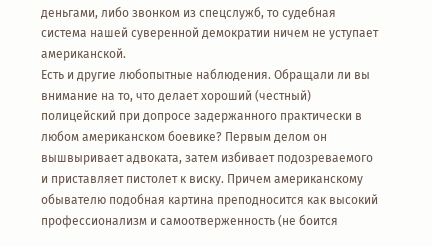деньгами, либо звонком из спецслужб, то судебная система нашей суверенной демократии ничем не уступает американской.
Есть и другие любопытные наблюдения. Обращали ли вы внимание на то, что делает хороший (честный) полицейский при допросе задержанного практически в любом американском боевике? Первым делом он вышвыривает адвоката, затем избивает подозреваемого и приставляет пистолет к виску. Причем американскому обывателю подобная картина преподносится как высокий профессионализм и самоотверженность (не боится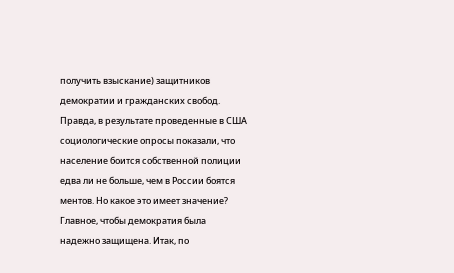получить взыскание) защитников демократии и гражданских свобод. Правда, в результате проведенные в США социологические опросы показали, что население боится собственной полиции едва ли не больше, чем в России боятся ментов. Но какое это имеет значение? Главное, чтобы демократия была надежно защищена. Итак, по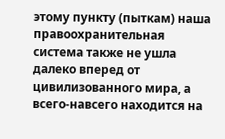этому пункту (пыткам) наша правоохранительная система также не ушла далеко вперед от цивилизованного мира, а всего-навсего находится на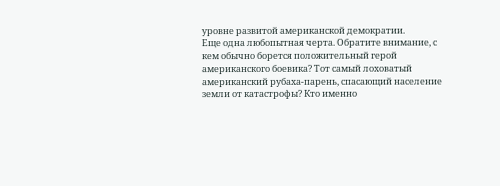уровне развитой американской демократии.
Еще одна любопытная черта. Обратите внимание, с кем обычно борется положительный герой американского боевика? Тот самый лоховатый американский рубаха-парень, спасающий население земли от катастрофы? Кто именно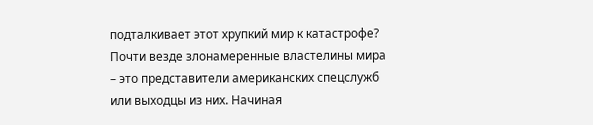подталкивает этот хрупкий мир к катастрофе? Почти везде злонамеренные властелины мира – это представители американских спецслужб или выходцы из них. Начиная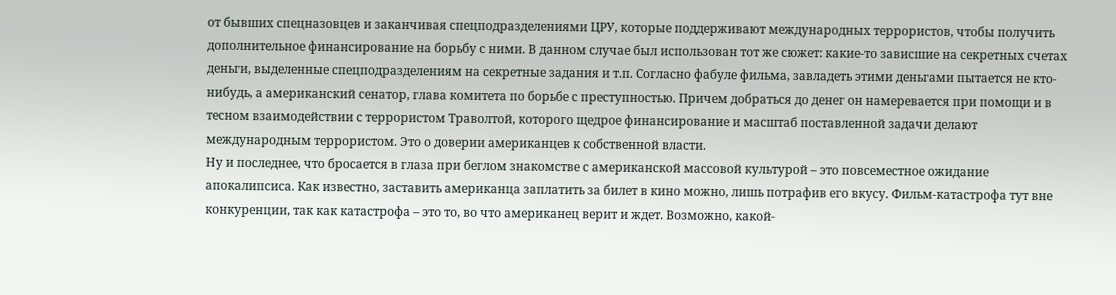от бывших спецназовцев и заканчивая спецподразделениями ЦРУ, которые поддерживают международных террористов, чтобы получить дополнительное финансирование на борьбу с ними. В данном случае был использован тот же сюжет: какие-то зависшие на секретных счетах деньги, выделенные спецподразделениям на секретные задания и т.п. Согласно фабуле фильма, завладеть этими деньгами пытается не кто-нибудь, а американский сенатор, глава комитета по борьбе с преступностью. Причем добраться до денег он намеревается при помощи и в тесном взаимодействии с террористом Траволтой, которого щедрое финансирование и масштаб поставленной задачи делают международным террористом. Это о доверии американцев к собственной власти.
Ну и последнее, что бросается в глаза при беглом знакомстве с американской массовой культурой – это повсеместное ожидание апокалипсиса. Как известно, заставить американца заплатить за билет в кино можно, лишь потрафив его вкусу. Фильм-катастрофа тут вне конкуренции, так как катастрофа – это то, во что американец верит и ждет. Возможно, какой-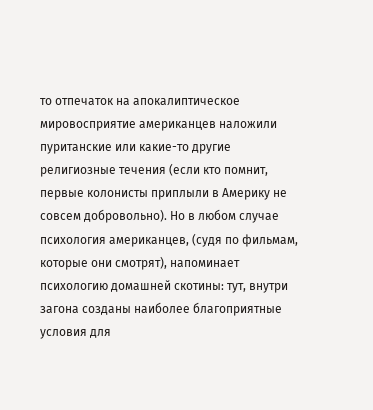то отпечаток на апокалиптическое мировосприятие американцев наложили пуританские или какие-то другие религиозные течения (если кто помнит, первые колонисты приплыли в Америку не совсем добровольно). Но в любом случае психология американцев, (судя по фильмам, которые они смотрят), напоминает психологию домашней скотины: тут, внутри загона созданы наиболее благоприятные условия для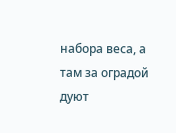набора веса, а там за оградой дуют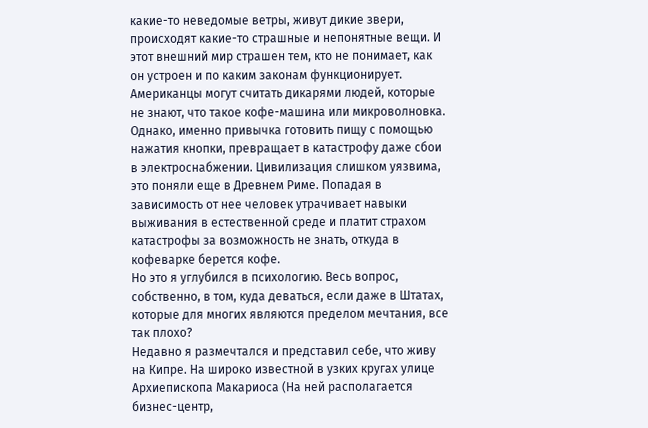какие-то неведомые ветры, живут дикие звери, происходят какие-то страшные и непонятные вещи. И этот внешний мир страшен тем, кто не понимает, как он устроен и по каким законам функционирует. Американцы могут считать дикарями людей, которые не знают, что такое кофе-машина или микроволновка. Однако, именно привычка готовить пищу с помощью нажатия кнопки, превращает в катастрофу даже сбои в электроснабжении. Цивилизация слишком уязвима, это поняли еще в Древнем Риме. Попадая в зависимость от нее человек утрачивает навыки выживания в естественной среде и платит страхом катастрофы за возможность не знать, откуда в кофеварке берется кофе.
Но это я углубился в психологию. Весь вопрос, собственно, в том, куда деваться, если даже в Штатах, которые для многих являются пределом мечтания, все так плохо?
Недавно я размечтался и представил себе, что живу на Кипре. На широко известной в узких кругах улице Архиепископа Макариоса (На ней располагается бизнес-центр,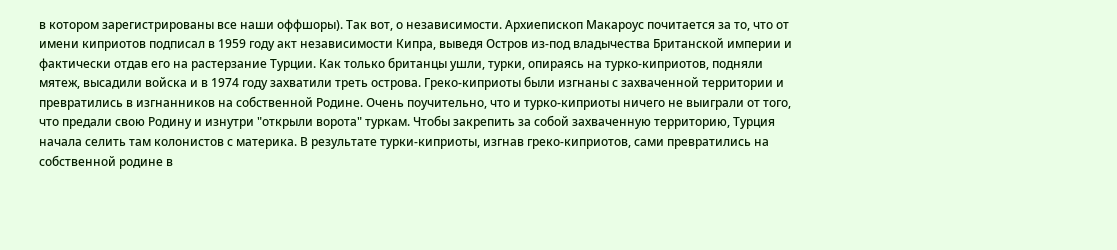в котором зарегистрированы все наши оффшоры). Так вот, о независимости. Архиепископ Макароус почитается за то, что от имени киприотов подписал в 1959 году акт независимости Кипра, выведя Остров из-под владычества Британской империи и фактически отдав его на растерзание Турции. Как только британцы ушли, турки, опираясь на турко-киприотов, подняли мятеж, высадили войска и в 1974 году захватили треть острова. Греко-киприоты были изгнаны с захваченной территории и превратились в изгнанников на собственной Родине. Очень поучительно, что и турко-киприоты ничего не выиграли от того, что предали свою Родину и изнутри "открыли ворота" туркам. Чтобы закрепить за собой захваченную территорию, Турция начала селить там колонистов с материка. В результате турки-киприоты, изгнав греко-киприотов, сами превратились на собственной родине в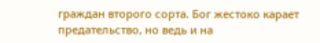граждан второго сорта. Бог жестоко карает предательство, но ведь и на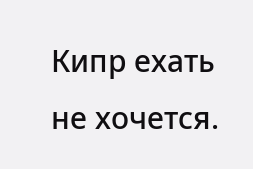Кипр ехать не хочется.